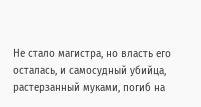Не стало магистра, но власть его осталась, и самосудный убийца, растерзанный муками, погиб на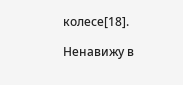колесе[18].

Ненавижу в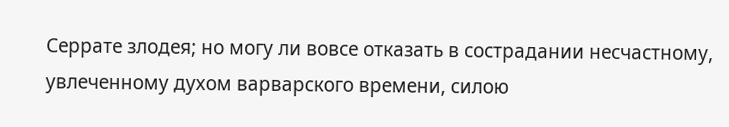Серрате злодея; но могу ли вовсе отказать в сострадании несчастному, увлеченному духом варварского времени, силою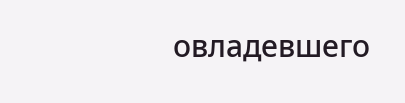овладевшего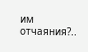им отчаяния?..